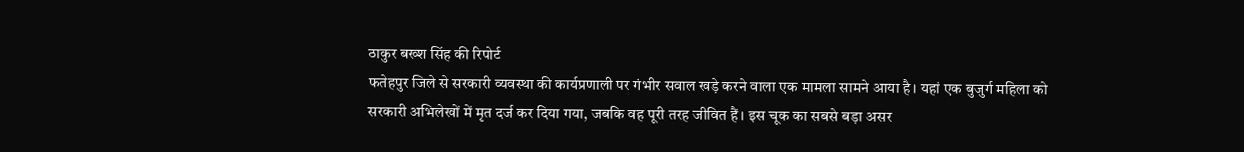ठाकुर बख्श सिंह की रिपोर्ट
फतेहपुर जिले से सरकारी व्यवस्था की कार्यप्रणाली पर गंभीर सवाल खड़े करने वाला एक मामला सामने आया है। यहां एक बुजुर्ग महिला को सरकारी अभिलेखों में मृत दर्ज कर दिया गया, जबकि वह पूरी तरह जीवित हैं। इस चूक का सबसे बड़ा असर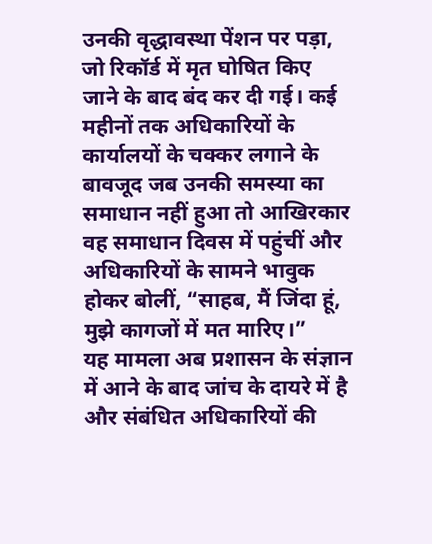उनकी वृद्धावस्था पेंशन पर पड़ा, जो रिकॉर्ड में मृत घोषित किए जाने के बाद बंद कर दी गई। कई महीनों तक अधिकारियों के कार्यालयों के चक्कर लगाने के बावजूद जब उनकी समस्या का समाधान नहीं हुआ तो आखिरकार वह समाधान दिवस में पहुंचीं और अधिकारियों के सामने भावुक होकर बोलीं, “साहब, मैं जिंदा हूं, मुझे कागजों में मत मारिए।”
यह मामला अब प्रशासन के संज्ञान में आने के बाद जांच के दायरे में है और संबंधित अधिकारियों की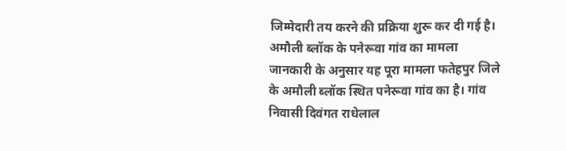जिम्मेदारी तय करने की प्रक्रिया शुरू कर दी गई है।
अमौली ब्लॉक के पनेरूवा गांव का मामला
जानकारी के अनुसार यह पूरा मामला फतेहपुर जिले के अमौली ब्लॉक स्थित पनेरूवा गांव का है। गांव निवासी दिवंगत राधेलाल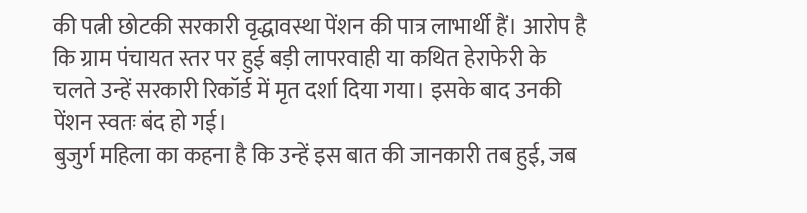की पत्नी छोटकी सरकारी वृद्धावस्था पेंशन की पात्र लाभार्थी हैं। आरोप है कि ग्राम पंचायत स्तर पर हुई बड़ी लापरवाही या कथित हेराफेरी के चलते उन्हें सरकारी रिकॉर्ड में मृत दर्शा दिया गया। इसके बाद उनकी पेंशन स्वतः बंद हो गई।
बुजुर्ग महिला का कहना है कि उन्हें इस बात की जानकारी तब हुई, जब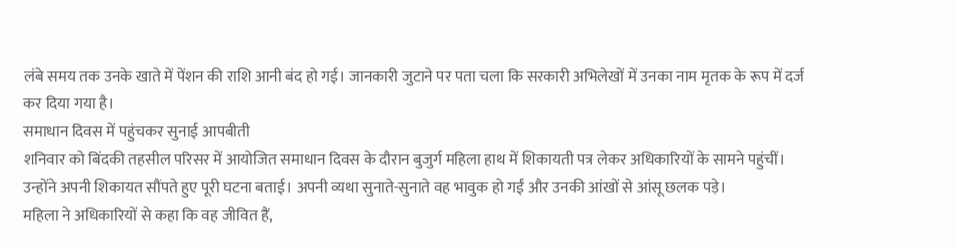लंबे समय तक उनके खाते में पेंशन की राशि आनी बंद हो गई। जानकारी जुटाने पर पता चला कि सरकारी अभिलेखों में उनका नाम मृतक के रूप में दर्ज कर दिया गया है।
समाधान दिवस में पहुंचकर सुनाई आपबीती
शनिवार को बिंदकी तहसील परिसर में आयोजित समाधान दिवस के दौरान बुजुर्ग महिला हाथ में शिकायती पत्र लेकर अधिकारियों के सामने पहुंचीं। उन्होंने अपनी शिकायत सौंपते हुए पूरी घटना बताई। अपनी व्यथा सुनाते-सुनाते वह भावुक हो गईं और उनकी आंखों से आंसू छलक पड़े।
महिला ने अधिकारियों से कहा कि वह जीवित हैं,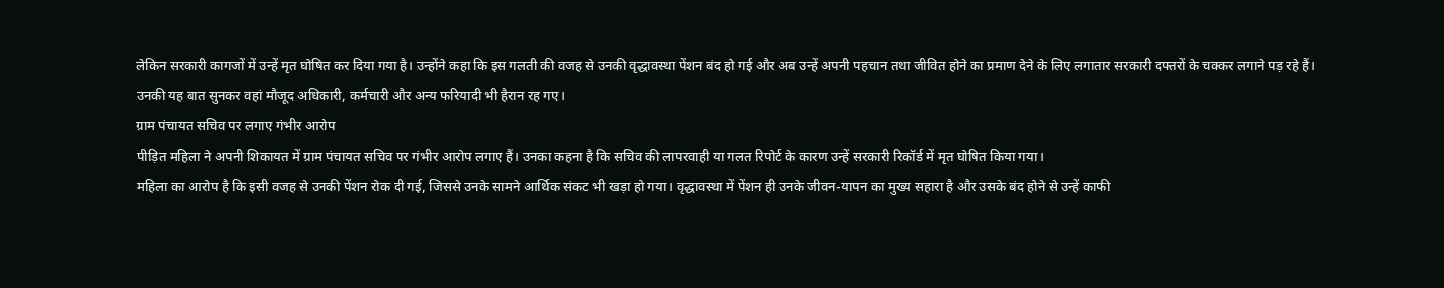लेकिन सरकारी कागजों में उन्हें मृत घोषित कर दिया गया है। उन्होंने कहा कि इस गलती की वजह से उनकी वृद्धावस्था पेंशन बंद हो गई और अब उन्हें अपनी पहचान तथा जीवित होने का प्रमाण देने के लिए लगातार सरकारी दफ्तरों के चक्कर लगाने पड़ रहे हैं।
उनकी यह बात सुनकर वहां मौजूद अधिकारी, कर्मचारी और अन्य फरियादी भी हैरान रह गए।
ग्राम पंचायत सचिव पर लगाए गंभीर आरोप
पीड़ित महिला ने अपनी शिकायत में ग्राम पंचायत सचिव पर गंभीर आरोप लगाए हैं। उनका कहना है कि सचिव की लापरवाही या गलत रिपोर्ट के कारण उन्हें सरकारी रिकॉर्ड में मृत घोषित किया गया।
महिला का आरोप है कि इसी वजह से उनकी पेंशन रोक दी गई, जिससे उनके सामने आर्थिक संकट भी खड़ा हो गया। वृद्धावस्था में पेंशन ही उनके जीवन-यापन का मुख्य सहारा है और उसके बंद होने से उन्हें काफी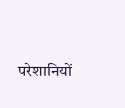परेशानियों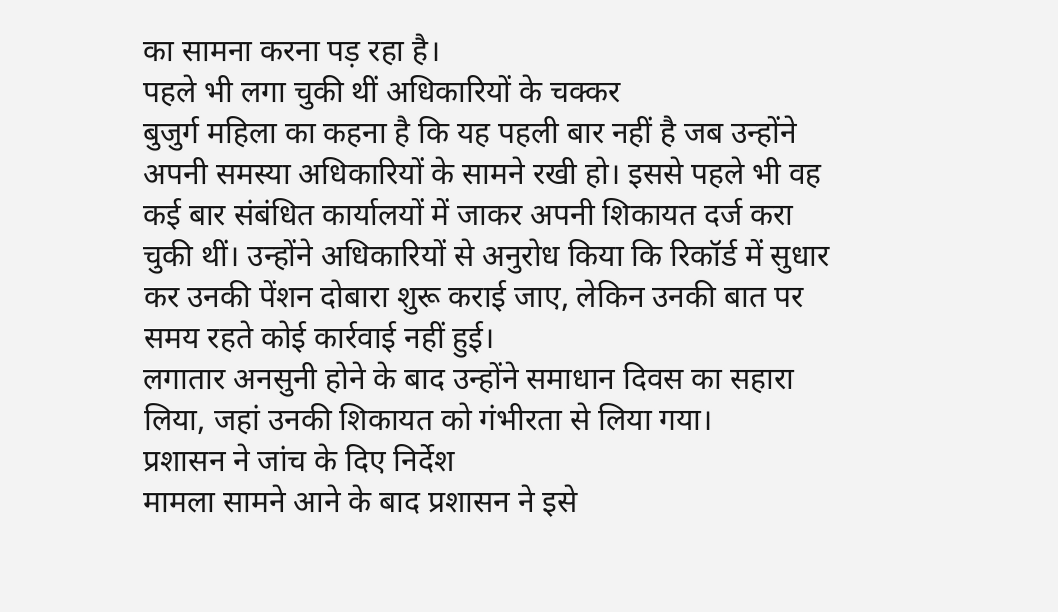का सामना करना पड़ रहा है।
पहले भी लगा चुकी थीं अधिकारियों के चक्कर
बुजुर्ग महिला का कहना है कि यह पहली बार नहीं है जब उन्होंने अपनी समस्या अधिकारियों के सामने रखी हो। इससे पहले भी वह कई बार संबंधित कार्यालयों में जाकर अपनी शिकायत दर्ज करा चुकी थीं। उन्होंने अधिकारियों से अनुरोध किया कि रिकॉर्ड में सुधार कर उनकी पेंशन दोबारा शुरू कराई जाए, लेकिन उनकी बात पर समय रहते कोई कार्रवाई नहीं हुई।
लगातार अनसुनी होने के बाद उन्होंने समाधान दिवस का सहारा लिया, जहां उनकी शिकायत को गंभीरता से लिया गया।
प्रशासन ने जांच के दिए निर्देश
मामला सामने आने के बाद प्रशासन ने इसे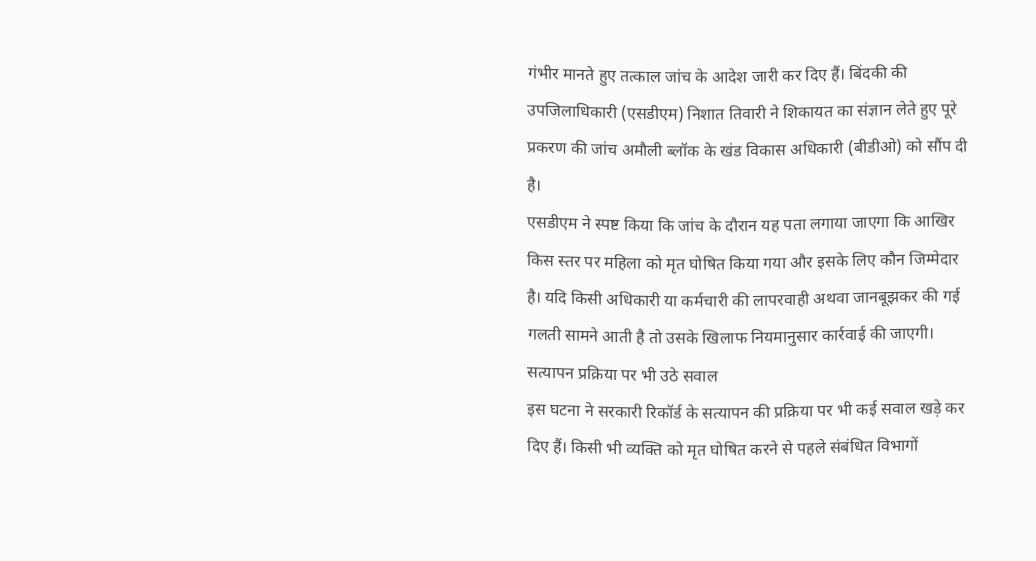गंभीर मानते हुए तत्काल जांच के आदेश जारी कर दिए हैं। बिंदकी की उपजिलाधिकारी (एसडीएम) निशात तिवारी ने शिकायत का संज्ञान लेते हुए पूरे प्रकरण की जांच अमौली ब्लॉक के खंड विकास अधिकारी (बीडीओ) को सौंप दी है।
एसडीएम ने स्पष्ट किया कि जांच के दौरान यह पता लगाया जाएगा कि आखिर किस स्तर पर महिला को मृत घोषित किया गया और इसके लिए कौन जिम्मेदार है। यदि किसी अधिकारी या कर्मचारी की लापरवाही अथवा जानबूझकर की गई गलती सामने आती है तो उसके खिलाफ नियमानुसार कार्रवाई की जाएगी।
सत्यापन प्रक्रिया पर भी उठे सवाल
इस घटना ने सरकारी रिकॉर्ड के सत्यापन की प्रक्रिया पर भी कई सवाल खड़े कर दिए हैं। किसी भी व्यक्ति को मृत घोषित करने से पहले संबंधित विभागों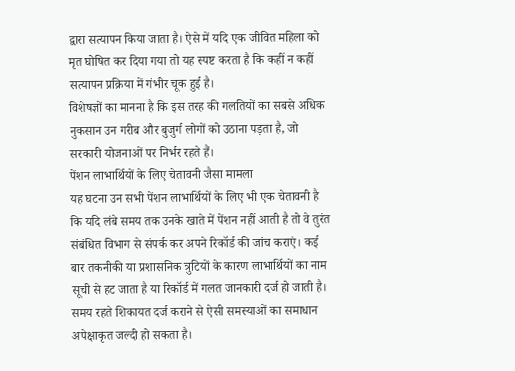द्वारा सत्यापन किया जाता है। ऐसे में यदि एक जीवित महिला को मृत घोषित कर दिया गया तो यह स्पष्ट करता है कि कहीं न कहीं सत्यापन प्रक्रिया में गंभीर चूक हुई है।
विशेषज्ञों का मानना है कि इस तरह की गलतियों का सबसे अधिक नुकसान उन गरीब और बुजुर्ग लोगों को उठाना पड़ता है, जो सरकारी योजनाओं पर निर्भर रहते हैं।
पेंशन लाभार्थियों के लिए चेतावनी जैसा मामला
यह घटना उन सभी पेंशन लाभार्थियों के लिए भी एक चेतावनी है कि यदि लंबे समय तक उनके खाते में पेंशन नहीं आती है तो वे तुरंत संबंधित विभाग से संपर्क कर अपने रिकॉर्ड की जांच कराएं। कई बार तकनीकी या प्रशासनिक त्रुटियों के कारण लाभार्थियों का नाम सूची से हट जाता है या रिकॉर्ड में गलत जानकारी दर्ज हो जाती है।
समय रहते शिकायत दर्ज कराने से ऐसी समस्याओं का समाधान अपेक्षाकृत जल्दी हो सकता है।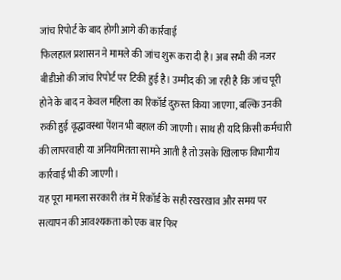जांच रिपोर्ट के बाद होगी आगे की कार्रवाई
फिलहाल प्रशासन ने मामले की जांच शुरू करा दी है। अब सभी की नजर बीडीओ की जांच रिपोर्ट पर टिकी हुई है। उम्मीद की जा रही है कि जांच पूरी होने के बाद न केवल महिला का रिकॉर्ड दुरुस्त किया जाएगा, बल्कि उनकी रुकी हुई वृद्धावस्था पेंशन भी बहाल की जाएगी। साथ ही यदि किसी कर्मचारी की लापरवाही या अनियमितता सामने आती है तो उसके खिलाफ विभागीय कार्रवाई भी की जाएगी।
यह पूरा मामला सरकारी तंत्र में रिकॉर्ड के सही रखरखाव और समय पर सत्यापन की आवश्यकता को एक बार फिर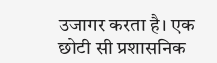उजागर करता है। एक छोटी सी प्रशासनिक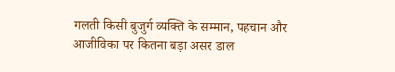गलती किसी बुजुर्ग व्यक्ति के सम्मान, पहचान और आजीविका पर कितना बड़ा असर डाल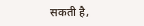सकती है,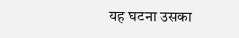यह घटना उसका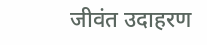जीवंत उदाहरण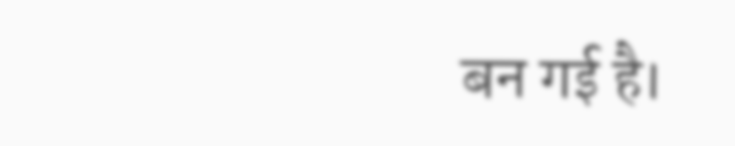बन गई है।